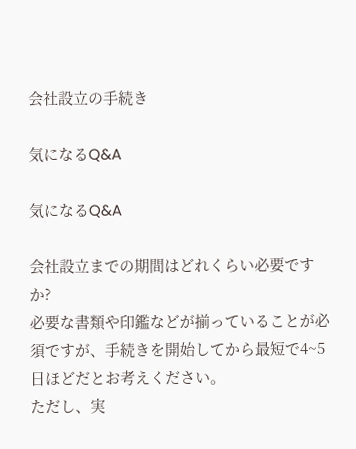会社設立の手続き

気になるQ&A

気になるQ&A

会社設立までの期間はどれくらい必要ですか?
必要な書類や印鑑などが揃っていることが必須ですが、手続きを開始してから最短で4~5日ほどだとお考えください。
ただし、実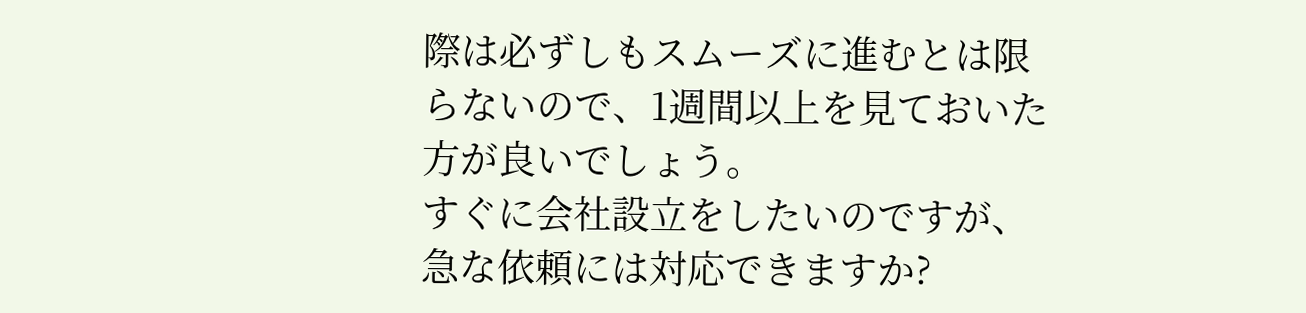際は必ずしもスムーズに進むとは限らないので、1週間以上を見ておいた方が良いでしょう。
すぐに会社設立をしたいのですが、急な依頼には対応できますか?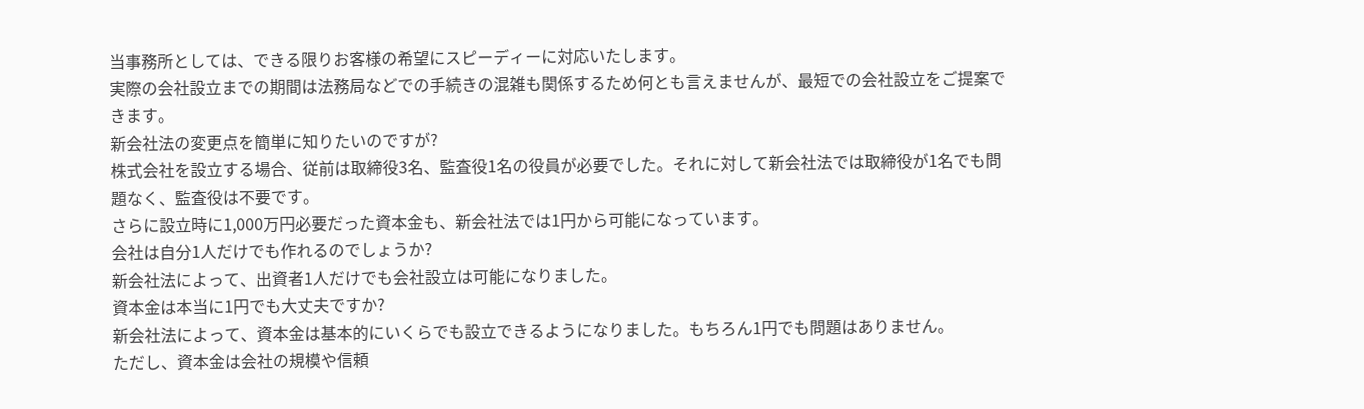当事務所としては、できる限りお客様の希望にスピーディーに対応いたします。
実際の会社設立までの期間は法務局などでの手続きの混雑も関係するため何とも言えませんが、最短での会社設立をご提案できます。
新会社法の変更点を簡単に知りたいのですが?
株式会社を設立する場合、従前は取締役3名、監査役1名の役員が必要でした。それに対して新会社法では取締役が1名でも問題なく、監査役は不要です。
さらに設立時に1,000万円必要だった資本金も、新会社法では1円から可能になっています。
会社は自分1人だけでも作れるのでしょうか?
新会社法によって、出資者1人だけでも会社設立は可能になりました。
資本金は本当に1円でも大丈夫ですか?
新会社法によって、資本金は基本的にいくらでも設立できるようになりました。もちろん1円でも問題はありません。
ただし、資本金は会社の規模や信頼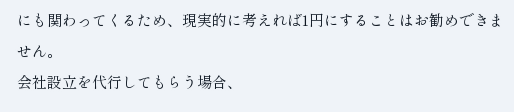にも関わってくるため、現実的に考えれば1円にすることはお勧めできません。
会社設立を代行してもらう場合、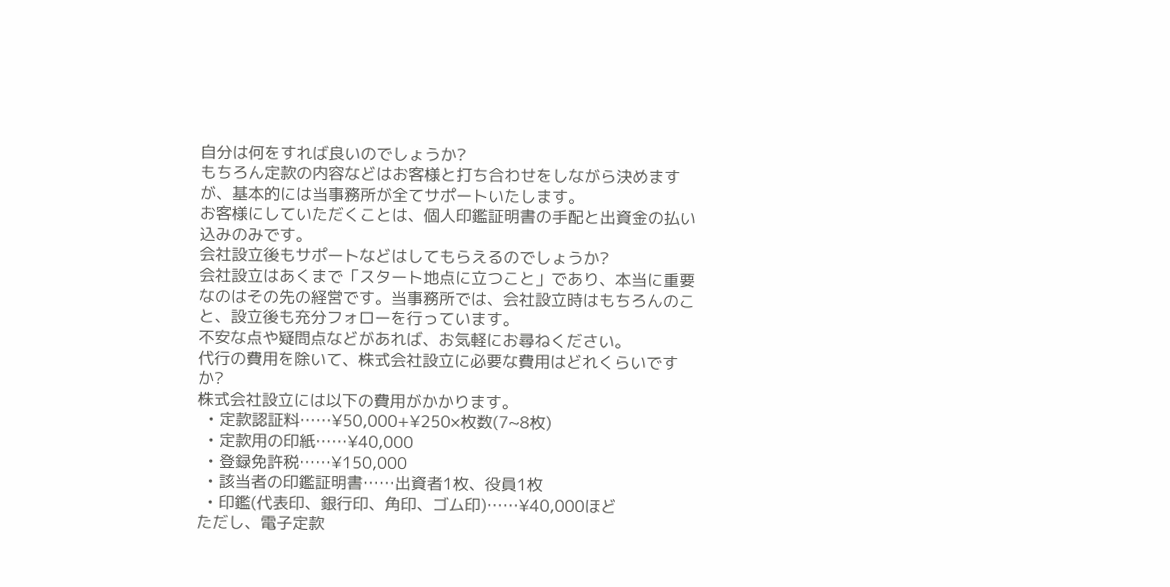自分は何をすれば良いのでしょうか?
もちろん定款の内容などはお客様と打ち合わせをしながら決めますが、基本的には当事務所が全てサポートいたします。
お客様にしていただくことは、個人印鑑証明書の手配と出資金の払い込みのみです。
会社設立後もサポートなどはしてもらえるのでしょうか?
会社設立はあくまで「スタート地点に立つこと」であり、本当に重要なのはその先の経営です。当事務所では、会社設立時はもちろんのこと、設立後も充分フォローを行っています。
不安な点や疑問点などがあれば、お気軽にお尋ねください。
代行の費用を除いて、株式会社設立に必要な費用はどれくらいですか?
株式会社設立には以下の費用がかかります。
  • 定款認証料……¥50,000+¥250×枚数(7~8枚)
  • 定款用の印紙……¥40,000
  • 登録免許税……¥150,000
  • 該当者の印鑑証明書……出資者1枚、役員1枚
  • 印鑑(代表印、銀行印、角印、ゴム印)……¥40,000ほど
ただし、電子定款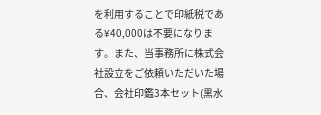を利用することで印紙税である¥40,000は不要になります。また、当事務所に株式会社設立をご依頼いただいた場合、会社印鑑3本セット(黒水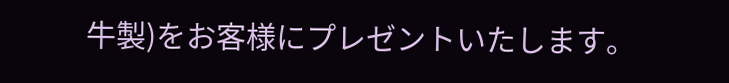牛製)をお客様にプレゼントいたします。